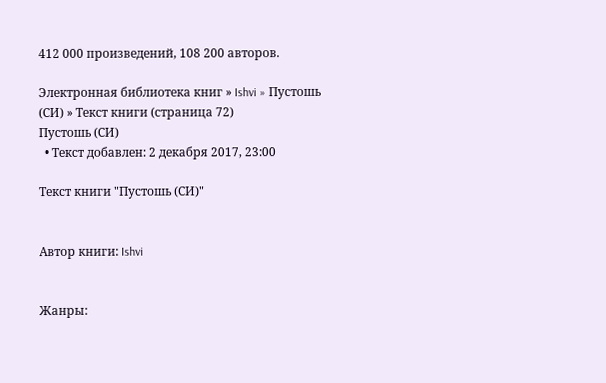412 000 произведений, 108 200 авторов.

Электронная библиотека книг » Ishvi » Пустошь (СИ) » Текст книги (страница 72)
Пустошь (СИ)
  • Текст добавлен: 2 декабря 2017, 23:00

Текст книги "Пустошь (СИ)"


Автор книги: Ishvi


Жанры: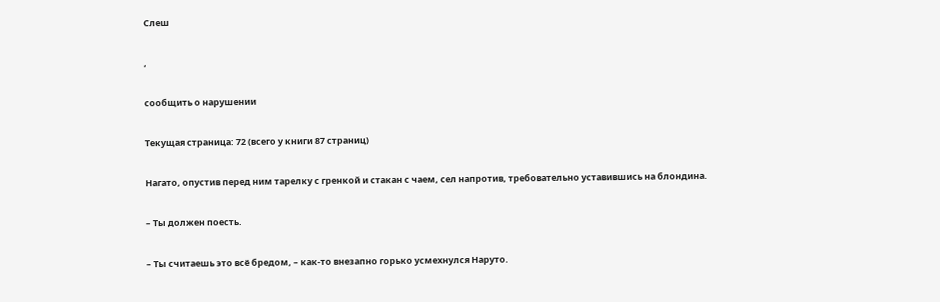Слеш

,

сообщить о нарушении

Текущая страница: 72 (всего у книги 87 страниц)

Нагато, опустив перед ним тарелку с гренкой и стакан с чаем, сел напротив, требовательно уставившись на блондина.

– Ты должен поесть.

– Ты считаешь это всё бредом, – как-то внезапно горько усмехнулся Наруто.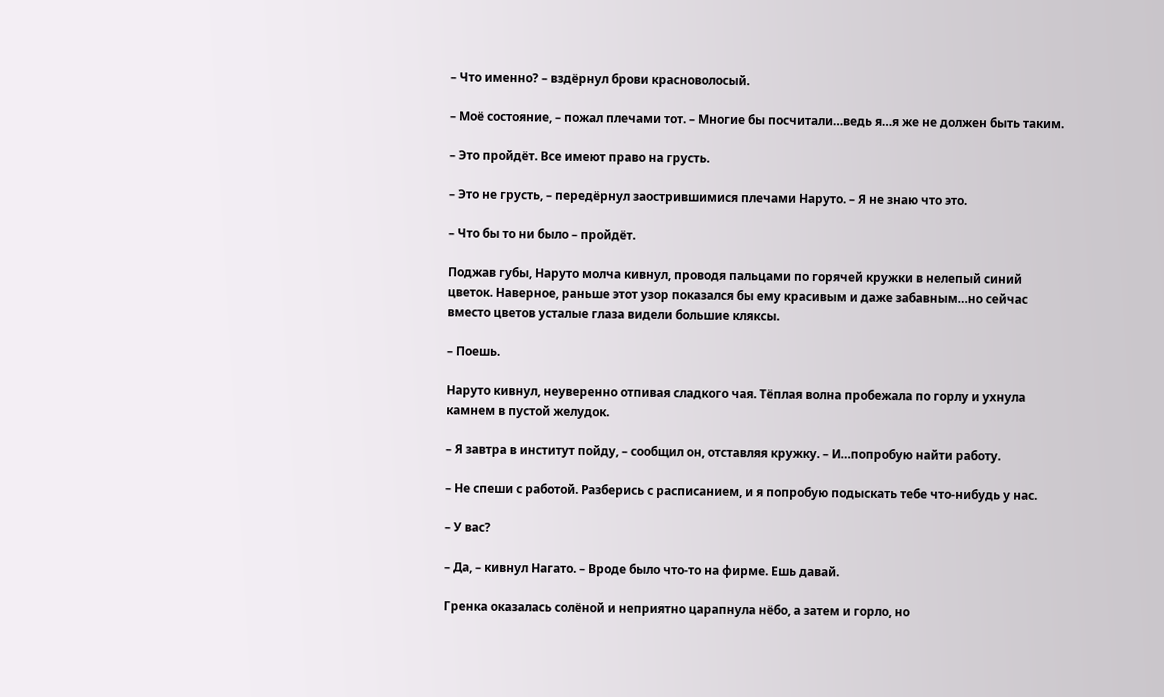– Что именно? – вздёрнул брови красноволосый.

– Моё состояние, – пожал плечами тот. – Многие бы посчитали…ведь я…я же не должен быть таким.

– Это пройдёт. Все имеют право на грусть.

– Это не грусть, – передёрнул заострившимися плечами Наруто. – Я не знаю что это.

– Что бы то ни было – пройдёт.

Поджав губы, Наруто молча кивнул, проводя пальцами по горячей кружки в нелепый синий цветок. Наверное, раньше этот узор показался бы ему красивым и даже забавным…но сейчас вместо цветов усталые глаза видели большие кляксы.

– Поешь.

Наруто кивнул, неуверенно отпивая сладкого чая. Тёплая волна пробежала по горлу и ухнула камнем в пустой желудок.

– Я завтра в институт пойду, – сообщил он, отставляя кружку. – И…попробую найти работу.

– Не спеши с работой. Разберись с расписанием, и я попробую подыскать тебе что-нибудь у нас.

– У вас?

– Да, – кивнул Нагато. – Вроде было что-то на фирме. Ешь давай.

Гренка оказалась солёной и неприятно царапнула нёбо, а затем и горло, но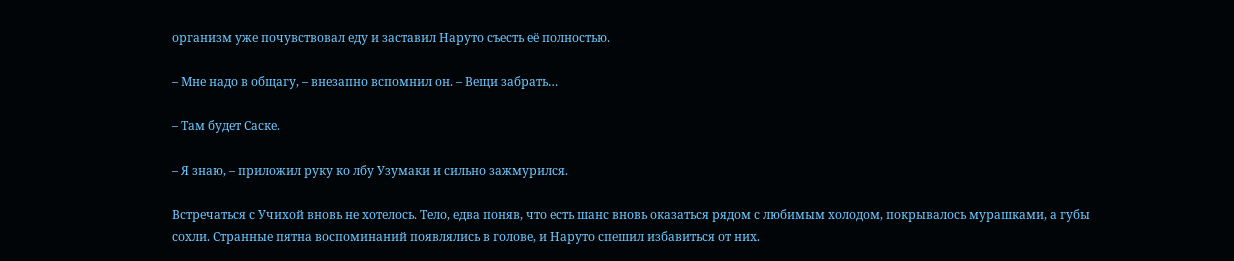организм уже почувствовал еду и заставил Наруто съесть её полностью.

– Мне надо в общагу, – внезапно вспомнил он. – Вещи забрать…

– Там будет Саске.

– Я знаю, – приложил руку ко лбу Узумаки и сильно зажмурился.

Встречаться с Учихой вновь не хотелось. Тело, едва поняв, что есть шанс вновь оказаться рядом с любимым холодом, покрывалось мурашками, а губы сохли. Странные пятна воспоминаний появлялись в голове, и Наруто спешил избавиться от них.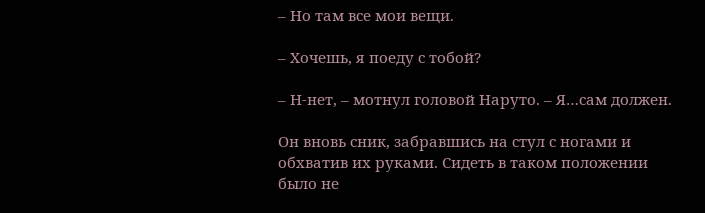– Но там все мои вещи.

– Хочешь, я поеду с тобой?

– Н-нет, – мотнул головой Наруто. – Я…сам должен.

Он вновь сник, забравшись на стул с ногами и обхватив их руками. Сидеть в таком положении было не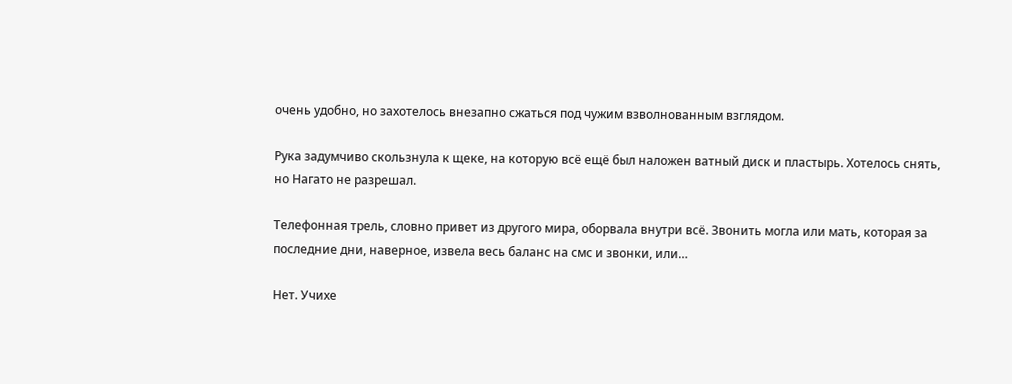очень удобно, но захотелось внезапно сжаться под чужим взволнованным взглядом.

Рука задумчиво скользнула к щеке, на которую всё ещё был наложен ватный диск и пластырь. Хотелось снять, но Нагато не разрешал.

Телефонная трель, словно привет из другого мира, оборвала внутри всё. Звонить могла или мать, которая за последние дни, наверное, извела весь баланс на смс и звонки, или…

Нет. Учихе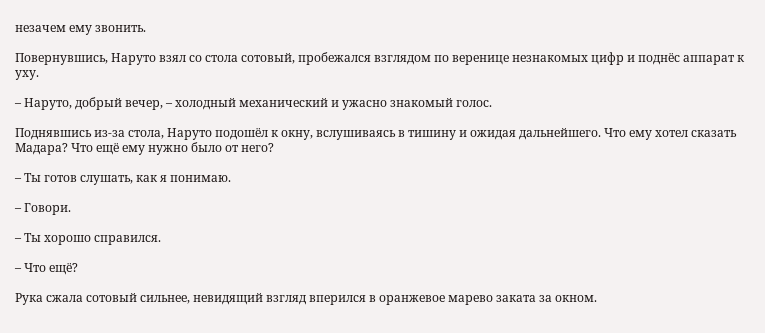незачем ему звонить.

Повернувшись, Наруто взял со стола сотовый, пробежался взглядом по веренице незнакомых цифр и поднёс аппарат к уху.

– Наруто, добрый вечер, – холодный механический и ужасно знакомый голос.

Поднявшись из-за стола, Наруто подошёл к окну, вслушиваясь в тишину и ожидая дальнейшего. Что ему хотел сказать Мадара? Что ещё ему нужно было от него?

– Ты готов слушать, как я понимаю.

– Говори.

– Ты хорошо справился.

– Что ещё?

Рука сжала сотовый сильнее, невидящий взгляд вперился в оранжевое марево заката за окном.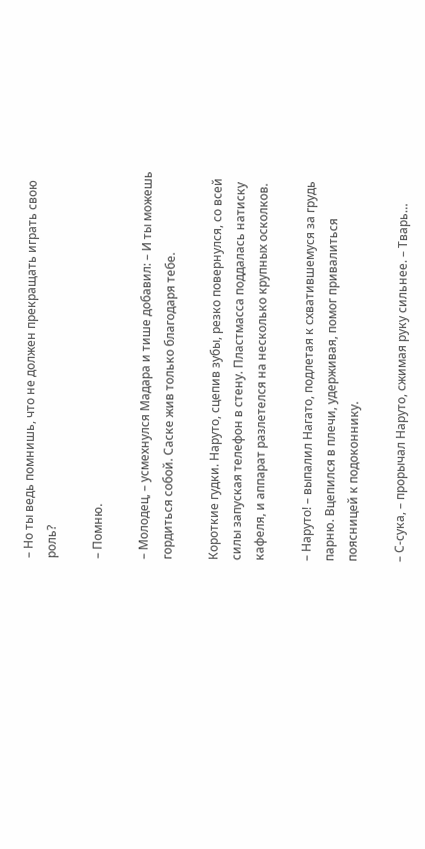– Но ты ведь помнишь, что не должен прекращать играть свою роль?

– Помню.

– Молодец, – усмехнулся Мадара и тише добавил: – И ты можешь гордиться собой. Саске жив только благодаря тебе.

Короткие гудки. Наруто, сцепив зубы, резко повернулся, со всей силы запуская телефон в стену. Пластмасса поддалась натиску кафеля, и аппарат разлетелся на несколько крупных осколков.

– Наруто! – выпалил Нагато, подлетая к схватившемуся за грудь парню. Вцепился в плечи, удерживая, помог привалиться поясницей к подоконнику.

– С-сука, – прорычал Наруто, сжимая руку сильнее. – Тварь…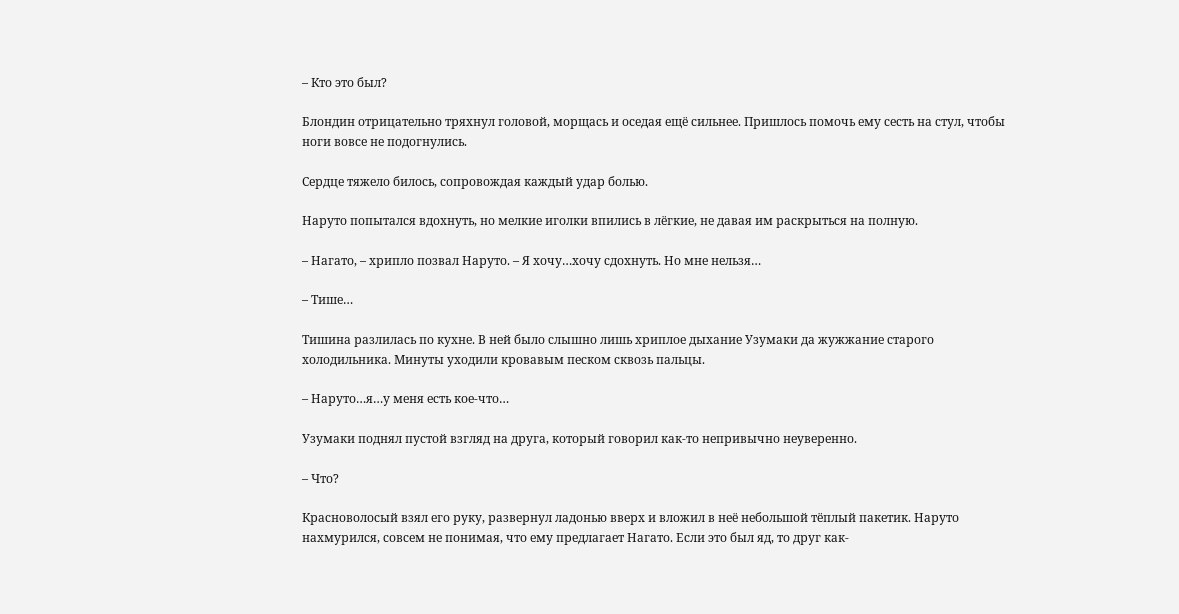– Кто это был?

Блондин отрицательно тряхнул головой, морщась и оседая ещё сильнее. Пришлось помочь ему сесть на стул, чтобы ноги вовсе не подогнулись.

Сердце тяжело билось, сопровождая каждый удар болью.

Наруто попытался вдохнуть, но мелкие иголки впились в лёгкие, не давая им раскрыться на полную.

– Нагато, – хрипло позвал Наруто. – Я хочу…хочу сдохнуть. Но мне нельзя…

– Тише…

Тишина разлилась по кухне. В ней было слышно лишь хриплое дыхание Узумаки да жужжание старого холодильника. Минуты уходили кровавым песком сквозь пальцы.

– Наруто…я…у меня есть кое-что…

Узумаки поднял пустой взгляд на друга, который говорил как-то непривычно неуверенно.

– Что?

Красноволосый взял его руку, развернул ладонью вверх и вложил в неё небольшой тёплый пакетик. Наруто нахмурился, совсем не понимая, что ему предлагает Нагато. Если это был яд, то друг как-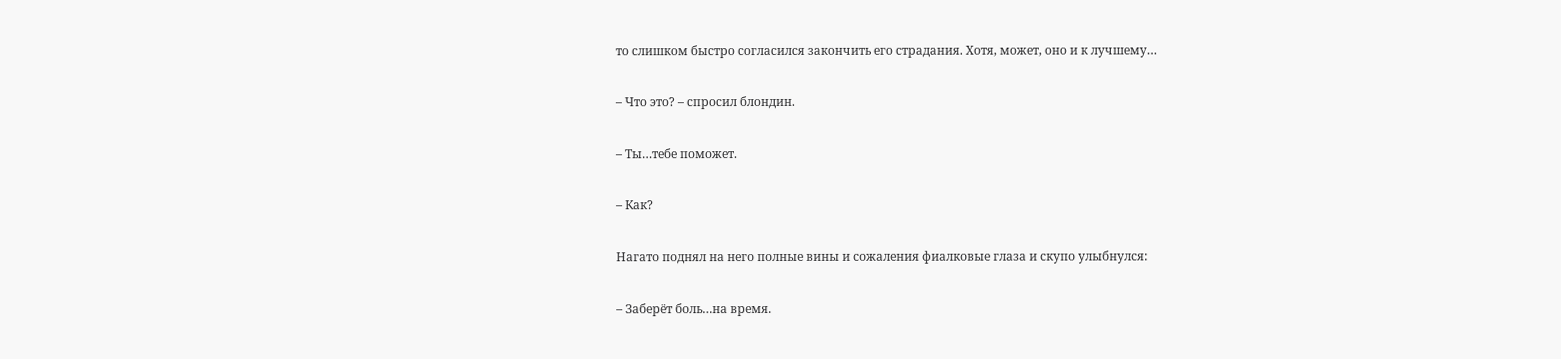то слишком быстро согласился закончить его страдания. Хотя, может, оно и к лучшему…

– Что это? – спросил блондин.

– Ты…тебе поможет.

– Как?

Нагато поднял на него полные вины и сожаления фиалковые глаза и скупо улыбнулся:

– Заберёт боль…на время.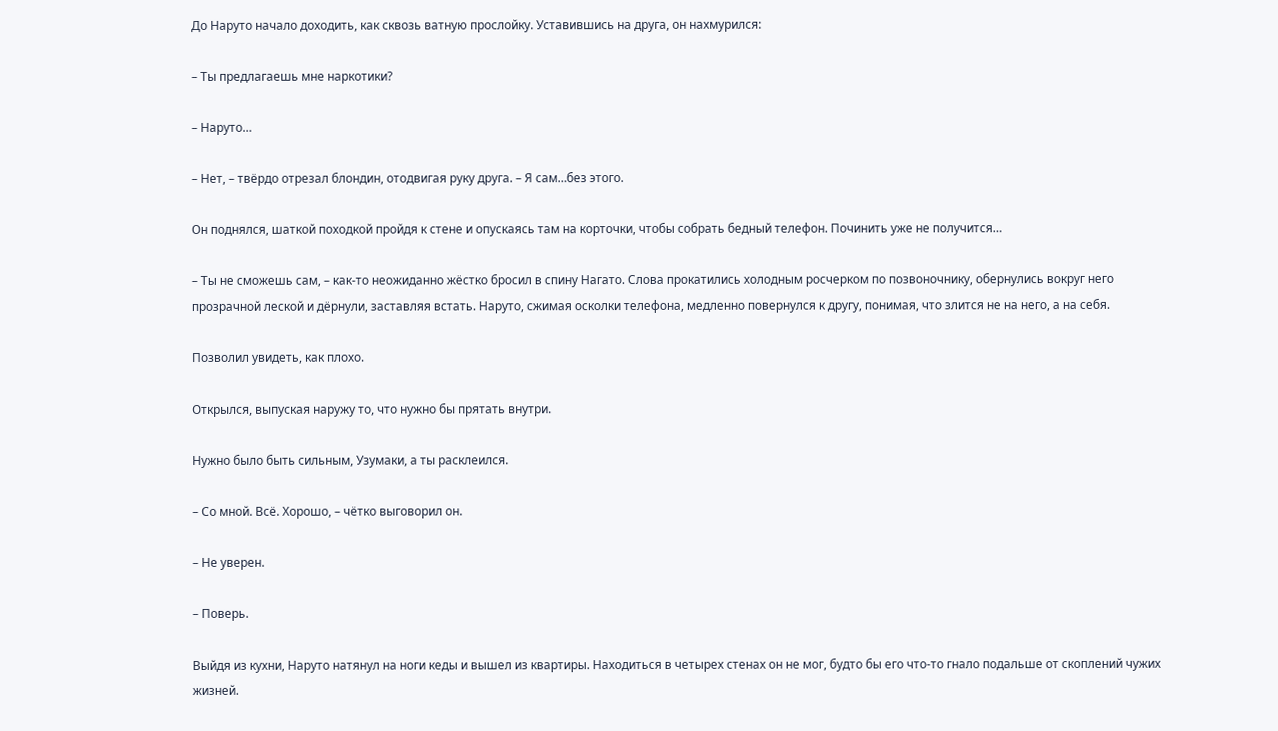До Наруто начало доходить, как сквозь ватную прослойку. Уставившись на друга, он нахмурился:

– Ты предлагаешь мне наркотики?

– Наруто…

– Нет, – твёрдо отрезал блондин, отодвигая руку друга. – Я сам…без этого.

Он поднялся, шаткой походкой пройдя к стене и опускаясь там на корточки, чтобы собрать бедный телефон. Починить уже не получится…

– Ты не сможешь сам, – как-то неожиданно жёстко бросил в спину Нагато. Слова прокатились холодным росчерком по позвоночнику, обернулись вокруг него прозрачной леской и дёрнули, заставляя встать. Наруто, сжимая осколки телефона, медленно повернулся к другу, понимая, что злится не на него, а на себя.

Позволил увидеть, как плохо.

Открылся, выпуская наружу то, что нужно бы прятать внутри.

Нужно было быть сильным, Узумаки, а ты расклеился.

– Со мной. Всё. Хорошо, – чётко выговорил он.

– Не уверен.

– Поверь.

Выйдя из кухни, Наруто натянул на ноги кеды и вышел из квартиры. Находиться в четырех стенах он не мог, будто бы его что-то гнало подальше от скоплений чужих жизней.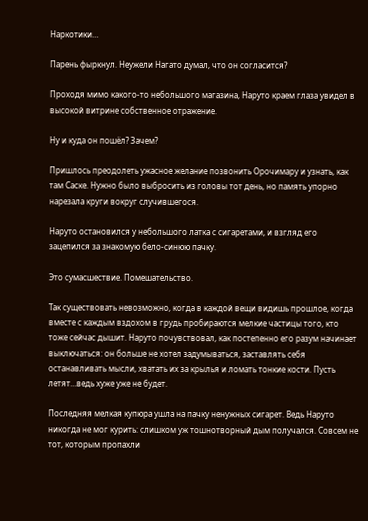Наркотики…

Парень фыркнул. Неужели Нагато думал, что он согласится?

Проходя мимо какого-то небольшого магазина, Наруто краем глаза увидел в высокой витрине собственное отражение.

Ну и куда он пошёл? Зачем?

Пришлось преодолеть ужасное желание позвонить Орочимару и узнать, как там Саске. Нужно было выбросить из головы тот день, но память упорно нарезала круги вокруг случившегося.

Наруто остановился у небольшого латка с сигаретами, и взгляд его зацепился за знакомую бело-синюю пачку.

Это сумасшествие. Помешательство.

Так существовать невозможно, когда в каждой вещи видишь прошлое, когда вместе с каждым вздохом в грудь пробираются мелкие частицы того, кто тоже сейчас дышит. Наруто почувствовал, как постепенно его разум начинает выключаться: он больше не хотел задумываться, заставлять себя останавливать мысли, хватать их за крылья и ломать тонкие кости. Пусть летят…ведь хуже уже не будет.

Последняя мелкая купюра ушла на пачку ненужных сигарет. Ведь Наруто никогда не мог курить: слишком уж тошнотворный дым получался. Совсем не тот, которым пропахли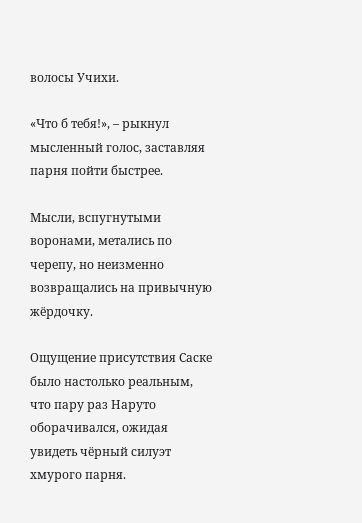волосы Учихи.

«Что б тебя!», – рыкнул мысленный голос, заставляя парня пойти быстрее.

Мысли, вспугнутыми воронами, метались по черепу, но неизменно возвращались на привычную жёрдочку.

Ощущение присутствия Саске было настолько реальным, что пару раз Наруто оборачивался, ожидая увидеть чёрный силуэт хмурого парня.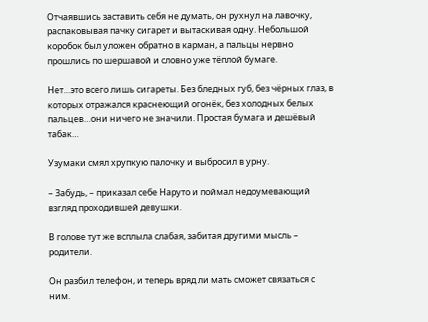Отчаявшись заставить себя не думать, он рухнул на лавочку, распаковывая пачку сигарет и вытаскивая одну. Небольшой коробок был уложен обратно в карман, а пальцы нервно прошлись по шершавой и словно уже тёплой бумаге.

Нет…это всего лишь сигареты. Без бледных губ, без чёрных глаз, в которых отражался краснеющий огонёк, без холодных белых пальцев…они ничего не значили. Простая бумага и дешёвый табак…

Узумаки смял хрупкую палочку и выбросил в урну.

– Забудь, – приказал себе Наруто и поймал недоумевающий взгляд проходившей девушки.

В голове тут же всплыла слабая, забитая другими мысль – родители.

Он разбил телефон, и теперь вряд ли мать сможет связаться с ним.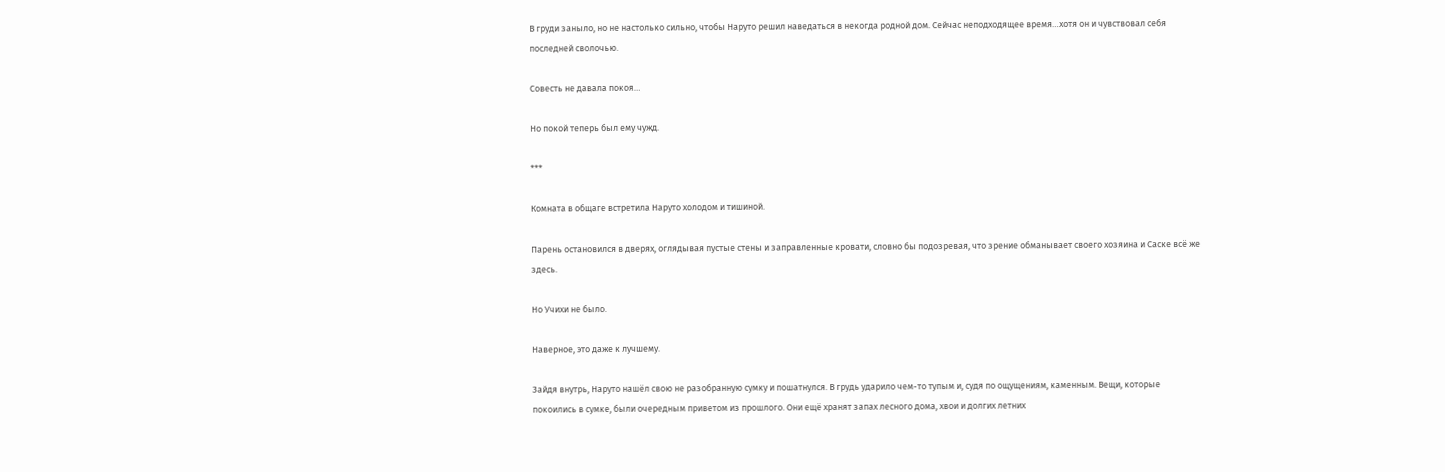В груди заныло, но не настолько сильно, чтобы Наруто решил наведаться в некогда родной дом. Сейчас неподходящее время…хотя он и чувствовал себя последней сволочью.

Совесть не давала покоя…

Но покой теперь был ему чужд.

***

Комната в общаге встретила Наруто холодом и тишиной.

Парень остановился в дверях, оглядывая пустые стены и заправленные кровати, словно бы подозревая, что зрение обманывает своего хозяина и Саске всё же здесь.

Но Учихи не было.

Наверное, это даже к лучшему.

Зайдя внутрь, Наруто нашёл свою не разобранную сумку и пошатнулся. В грудь ударило чем-то тупым и, судя по ощущениям, каменным. Вещи, которые покоились в сумке, были очередным приветом из прошлого. Они ещё хранят запах лесного дома, хвои и долгих летних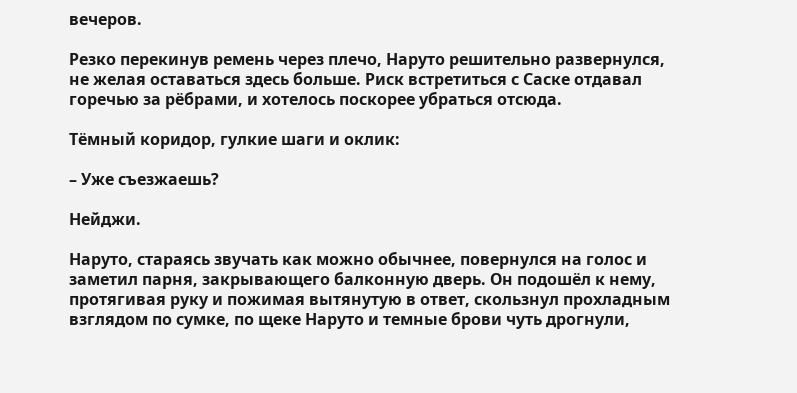вечеров.

Резко перекинув ремень через плечо, Наруто решительно развернулся, не желая оставаться здесь больше. Риск встретиться с Саске отдавал горечью за рёбрами, и хотелось поскорее убраться отсюда.

Тёмный коридор, гулкие шаги и оклик:

– Уже съезжаешь?

Нейджи.

Наруто, стараясь звучать как можно обычнее, повернулся на голос и заметил парня, закрывающего балконную дверь. Он подошёл к нему, протягивая руку и пожимая вытянутую в ответ, скользнул прохладным взглядом по сумке, по щеке Наруто и темные брови чуть дрогнули,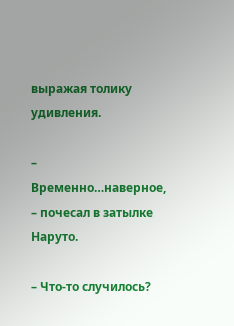выражая толику удивления.

– Временно…наверное, – почесал в затылке Наруто.

– Что-то случилось?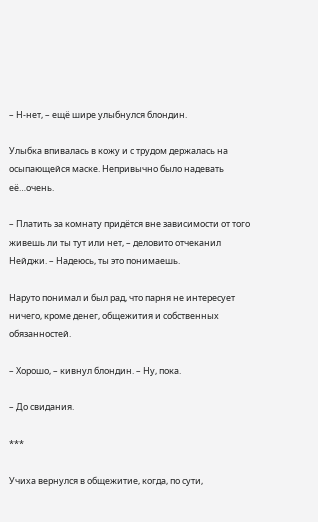– Н-нет, – ещё шире улыбнулся блондин.

Улыбка впивалась в кожу и с трудом держалась на осыпающейся маске. Непривычно было надевать её…очень.

– Платить за комнату придётся вне зависимости от того живешь ли ты тут или нет, – деловито отчеканил Нейджи. – Надеюсь, ты это понимаешь.

Наруто понимал и был рад, что парня не интересует ничего, кроме денег, общежития и собственных обязанностей.

– Хорошо, – кивнул блондин. – Ну, пока.

– До свидания.

***

Учиха вернулся в общежитие, когда, по сути,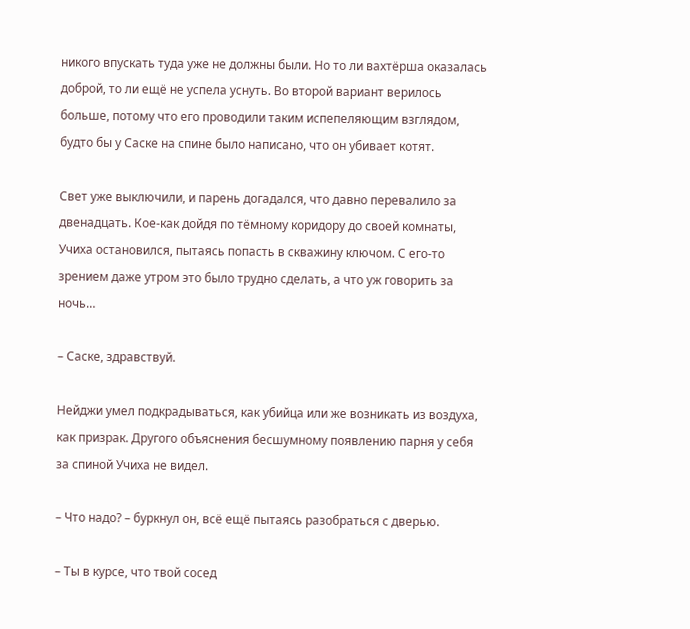никого впускать туда уже не должны были. Но то ли вахтёрша оказалась доброй, то ли ещё не успела уснуть. Во второй вариант верилось больше, потому что его проводили таким испепеляющим взглядом, будто бы у Саске на спине было написано, что он убивает котят.

Свет уже выключили, и парень догадался, что давно перевалило за двенадцать. Кое-как дойдя по тёмному коридору до своей комнаты, Учиха остановился, пытаясь попасть в скважину ключом. С его-то зрением даже утром это было трудно сделать, а что уж говорить за ночь…

– Саске, здравствуй.

Нейджи умел подкрадываться, как убийца или же возникать из воздуха, как призрак. Другого объяснения бесшумному появлению парня у себя за спиной Учиха не видел.

– Что надо? – буркнул он, всё ещё пытаясь разобраться с дверью.

– Ты в курсе, что твой сосед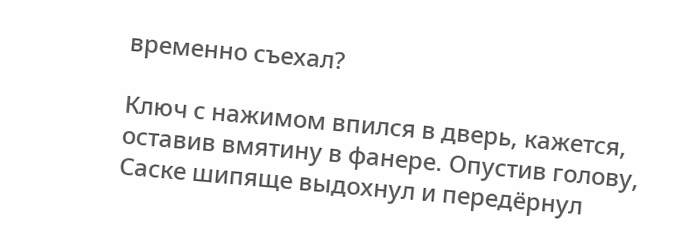временно съехал?

Ключ с нажимом впился в дверь, кажется, оставив вмятину в фанере. Опустив голову, Саске шипяще выдохнул и передёрнул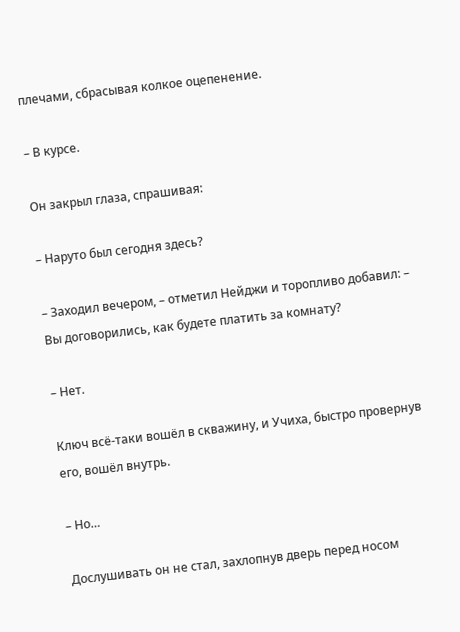плечами, сбрасывая колкое оцепенение.

– В курсе.

Он закрыл глаза, спрашивая:

– Наруто был сегодня здесь?

– Заходил вечером, – отметил Нейджи и торопливо добавил: – Вы договорились, как будете платить за комнату?

– Нет.

Ключ всё-таки вошёл в скважину, и Учиха, быстро провернув его, вошёл внутрь.

– Но…

Дослушивать он не стал, захлопнув дверь перед носом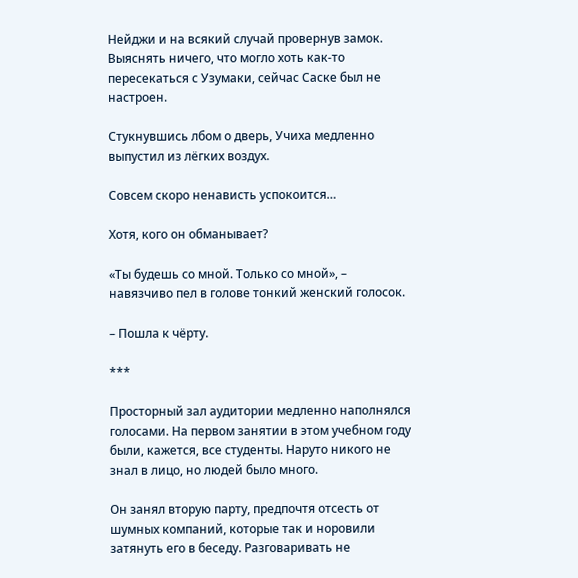Нейджи и на всякий случай провернув замок. Выяснять ничего, что могло хоть как-то пересекаться с Узумаки, сейчас Саске был не настроен.

Стукнувшись лбом о дверь, Учиха медленно выпустил из лёгких воздух.

Совсем скоро ненависть успокоится…

Хотя, кого он обманывает?

«Ты будешь со мной. Только со мной», – навязчиво пел в голове тонкий женский голосок.

– Пошла к чёрту.

***

Просторный зал аудитории медленно наполнялся голосами. На первом занятии в этом учебном году были, кажется, все студенты. Наруто никого не знал в лицо, но людей было много.

Он занял вторую парту, предпочтя отсесть от шумных компаний, которые так и норовили затянуть его в беседу. Разговаривать не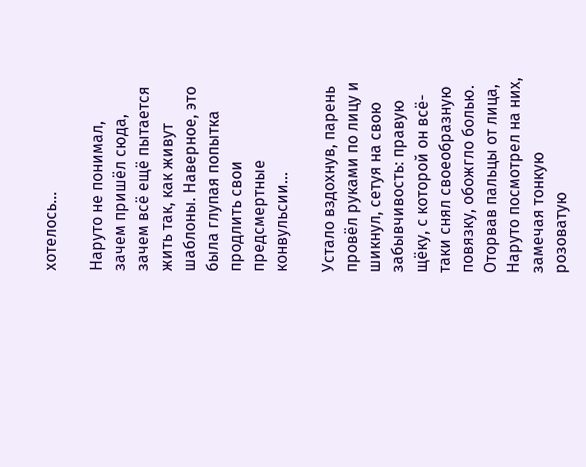хотелось…

Наруто не понимал, зачем пришёл сюда, зачем всё ещё пытается жить так, как живут шаблоны. Наверное, это была глупая попытка продлить свои предсмертные конвульсии…

Устало вздохнув, парень провёл руками по лицу и шикнул, сетуя на свою забывчивость: правую щёку, с которой он всё-таки снял своеобразную повязку, обожгло болью. Оторвав пальцы от лица, Наруто посмотрел на них, замечая тонкую розоватую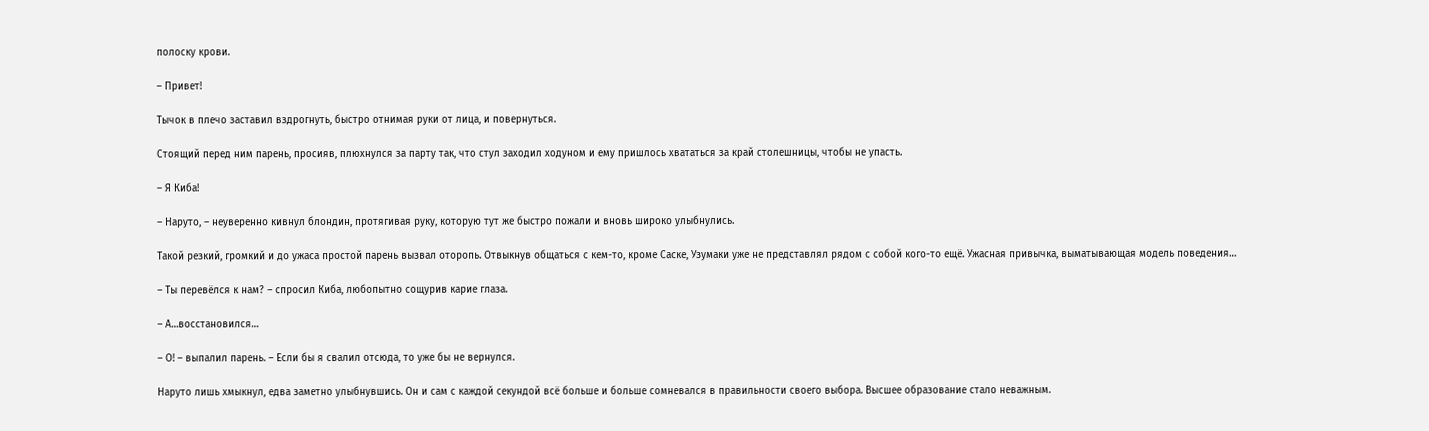полоску крови.

– Привет!

Тычок в плечо заставил вздрогнуть, быстро отнимая руки от лица, и повернуться.

Стоящий перед ним парень, просияв, плюхнулся за парту так, что стул заходил ходуном и ему пришлось хвататься за край столешницы, чтобы не упасть.

– Я Киба!

– Наруто, – неуверенно кивнул блондин, протягивая руку, которую тут же быстро пожали и вновь широко улыбнулись.

Такой резкий, громкий и до ужаса простой парень вызвал оторопь. Отвыкнув общаться с кем-то, кроме Саске, Узумаки уже не представлял рядом с собой кого-то ещё. Ужасная привычка, выматывающая модель поведения…

– Ты перевёлся к нам? – спросил Киба, любопытно сощурив карие глаза.

– А…восстановился…

– О! – выпалил парень. – Если бы я свалил отсюда, то уже бы не вернулся.

Наруто лишь хмыкнул, едва заметно улыбнувшись. Он и сам с каждой секундой всё больше и больше сомневался в правильности своего выбора. Высшее образование стало неважным.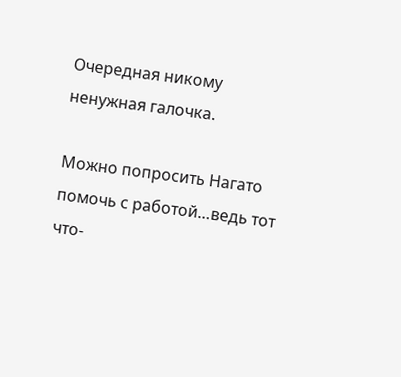Очередная никому ненужная галочка.

Можно попросить Нагато помочь с работой…ведь тот что-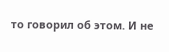то говорил об этом. И не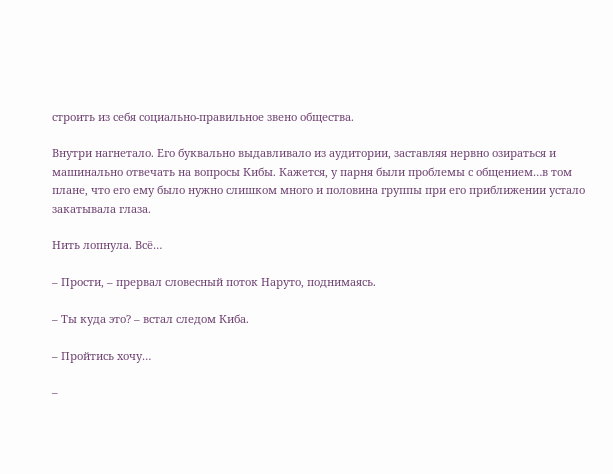строить из себя социально-правильное звено общества.

Внутри нагнетало. Его буквально выдавливало из аудитории, заставляя нервно озираться и машинально отвечать на вопросы Кибы. Кажется, у парня были проблемы с общением…в том плане, что его ему было нужно слишком много и половина группы при его приближении устало закатывала глаза.

Нить лопнула. Всё…

– Прости, – прервал словесный поток Наруто, поднимаясь.

– Ты куда это? – встал следом Киба.

– Пройтись хочу…

–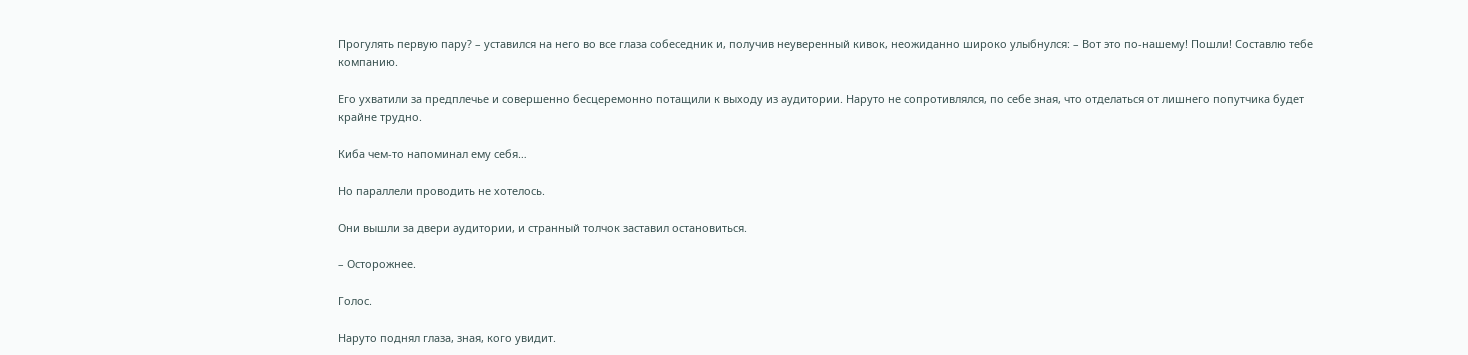Прогулять первую пару? – уставился на него во все глаза собеседник и, получив неуверенный кивок, неожиданно широко улыбнулся: – Вот это по-нашему! Пошли! Составлю тебе компанию.

Его ухватили за предплечье и совершенно бесцеремонно потащили к выходу из аудитории. Наруто не сопротивлялся, по себе зная, что отделаться от лишнего попутчика будет крайне трудно.

Киба чем-то напоминал ему себя…

Но параллели проводить не хотелось.

Они вышли за двери аудитории, и странный толчок заставил остановиться.

– Осторожнее.

Голос.

Наруто поднял глаза, зная, кого увидит.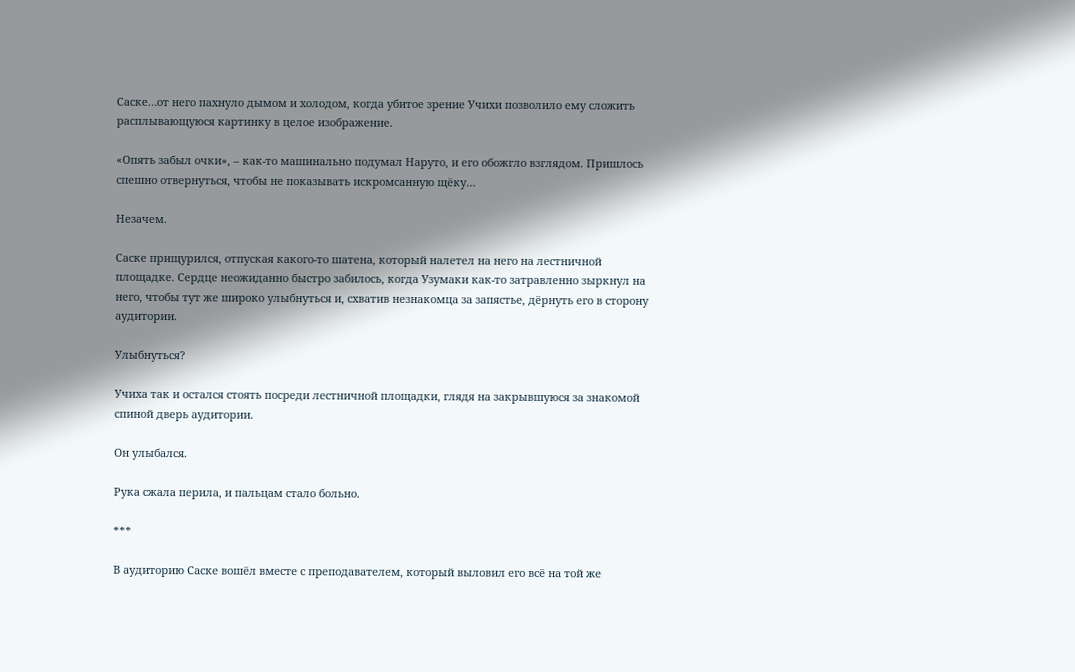Саске…от него пахнуло дымом и холодом, когда убитое зрение Учихи позволило ему сложить расплывающуюся картинку в целое изображение.

«Опять забыл очки», – как-то машинально подумал Наруто, и его обожгло взглядом. Пришлось спешно отвернуться, чтобы не показывать искромсанную щёку…

Незачем.

Саске прищурился, отпуская какого-то шатена, который налетел на него на лестничной площадке. Сердце неожиданно быстро забилось, когда Узумаки как-то затравленно зыркнул на него, чтобы тут же широко улыбнуться и, схватив незнакомца за запястье, дёрнуть его в сторону аудитории.

Улыбнуться?

Учиха так и остался стоять посреди лестничной площадки, глядя на закрывшуюся за знакомой спиной дверь аудитории.

Он улыбался.

Рука сжала перила, и пальцам стало больно.

***

В аудиторию Саске вошёл вместе с преподавателем, который выловил его всё на той же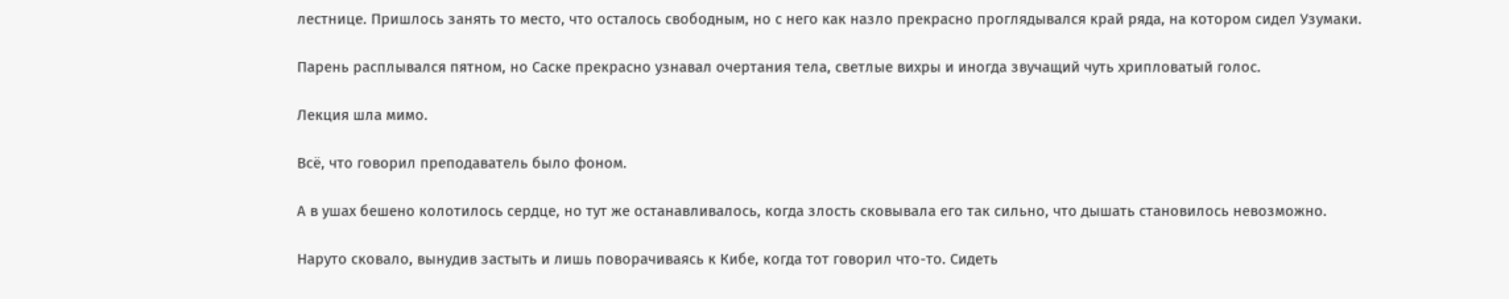лестнице. Пришлось занять то место, что осталось свободным, но с него как назло прекрасно проглядывался край ряда, на котором сидел Узумаки.

Парень расплывался пятном, но Саске прекрасно узнавал очертания тела, светлые вихры и иногда звучащий чуть хрипловатый голос.

Лекция шла мимо.

Всё, что говорил преподаватель было фоном.

А в ушах бешено колотилось сердце, но тут же останавливалось, когда злость сковывала его так сильно, что дышать становилось невозможно.

Наруто сковало, вынудив застыть и лишь поворачиваясь к Кибе, когда тот говорил что-то. Сидеть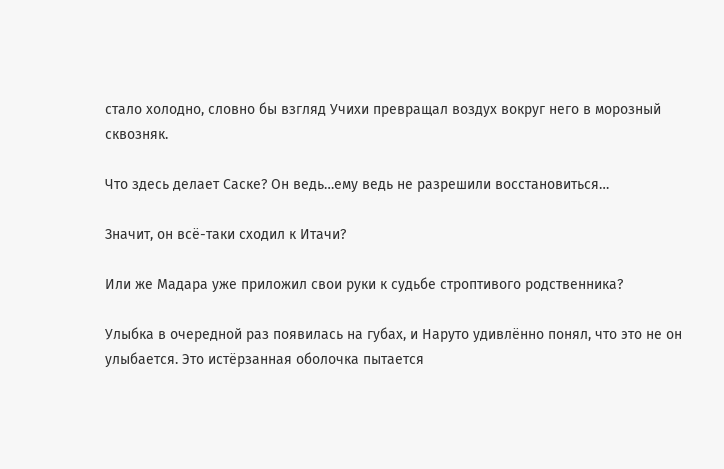стало холодно, словно бы взгляд Учихи превращал воздух вокруг него в морозный сквозняк.

Что здесь делает Саске? Он ведь…ему ведь не разрешили восстановиться…

Значит, он всё-таки сходил к Итачи?

Или же Мадара уже приложил свои руки к судьбе строптивого родственника?

Улыбка в очередной раз появилась на губах, и Наруто удивлённо понял, что это не он улыбается. Это истёрзанная оболочка пытается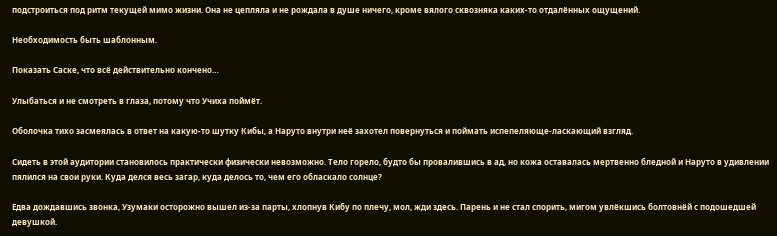подстроиться под ритм текущей мимо жизни. Она не цепляла и не рождала в душе ничего, кроме вялого сквозняка каких-то отдалённых ощущений.

Необходимость быть шаблонным.

Показать Саске, что всё действительно кончено…

Улыбаться и не смотреть в глаза, потому что Учиха поймёт.

Оболочка тихо засмеялась в ответ на какую-то шутку Кибы, а Наруто внутри неё захотел повернуться и поймать испепеляюще-ласкающий взгляд.

Сидеть в этой аудитории становилось практически физически невозможно. Тело горело, будто бы провалившись в ад, но кожа оставалась мертвенно бледной и Наруто в удивлении пялился на свои руки. Куда делся весь загар, куда делось то, чем его обласкало солнце?

Едва дождавшись звонка, Узумаки осторожно вышел из-за парты, хлопнув Кибу по плечу, мол, жди здесь. Парень и не стал спорить, мигом увлёкшись болтовнёй с подошедшей девушкой.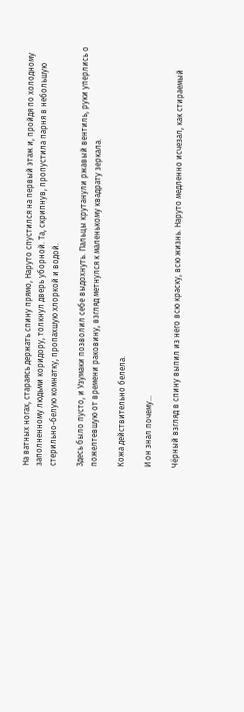На ватных ногах, стараясь держать спину прямо, Наруто спустился на первый этаж и, пройдя по холодному заполненному людьми коридору, толкнул дверь уборной. Та, скрипнув, пропустила парня в небольшую стерильно-белую комнатку, пропахшую хлоркой и водой.

Здесь было пусто, и Узумаки позволил себе выдохнуть. Пальцы крутанули ржавый вентиль, руки уперлись о пожелтевшую от времени раковину, взгляд метнулся к маленькому квадрату зеркала.

Кожа действительно белела.

И он знал почему…

Чёрный взгляд в спину выпил из него всю краску, всю жизнь. Наруто медленно исчезал, как стираемый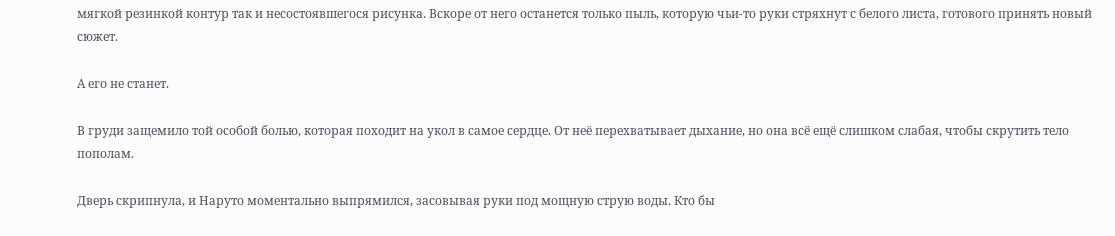мягкой резинкой контур так и несостоявшегося рисунка. Вскоре от него останется только пыль, которую чьи-то руки стряхнут с белого листа, готового принять новый сюжет.

А его не станет.

В груди защемило той особой болью, которая походит на укол в самое сердце. От неё перехватывает дыхание, но она всё ещё слишком слабая, чтобы скрутить тело пополам.

Дверь скрипнула, и Наруто моментально выпрямился, засовывая руки под мощную струю воды. Кто бы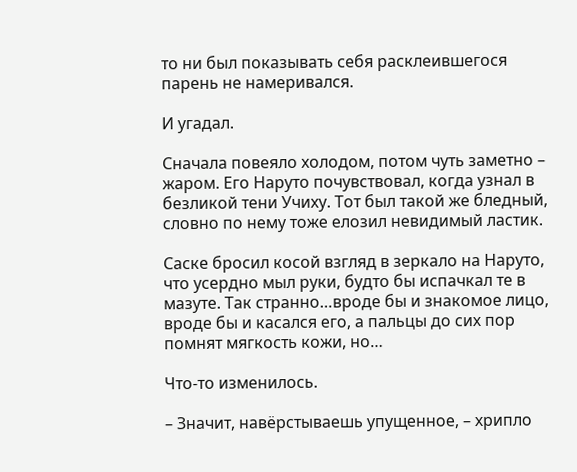то ни был показывать себя расклеившегося парень не намеривался.

И угадал.

Сначала повеяло холодом, потом чуть заметно – жаром. Его Наруто почувствовал, когда узнал в безликой тени Учиху. Тот был такой же бледный, словно по нему тоже елозил невидимый ластик.

Саске бросил косой взгляд в зеркало на Наруто, что усердно мыл руки, будто бы испачкал те в мазуте. Так странно…вроде бы и знакомое лицо, вроде бы и касался его, а пальцы до сих пор помнят мягкость кожи, но…

Что-то изменилось.

– Значит, навёрстываешь упущенное, – хрипло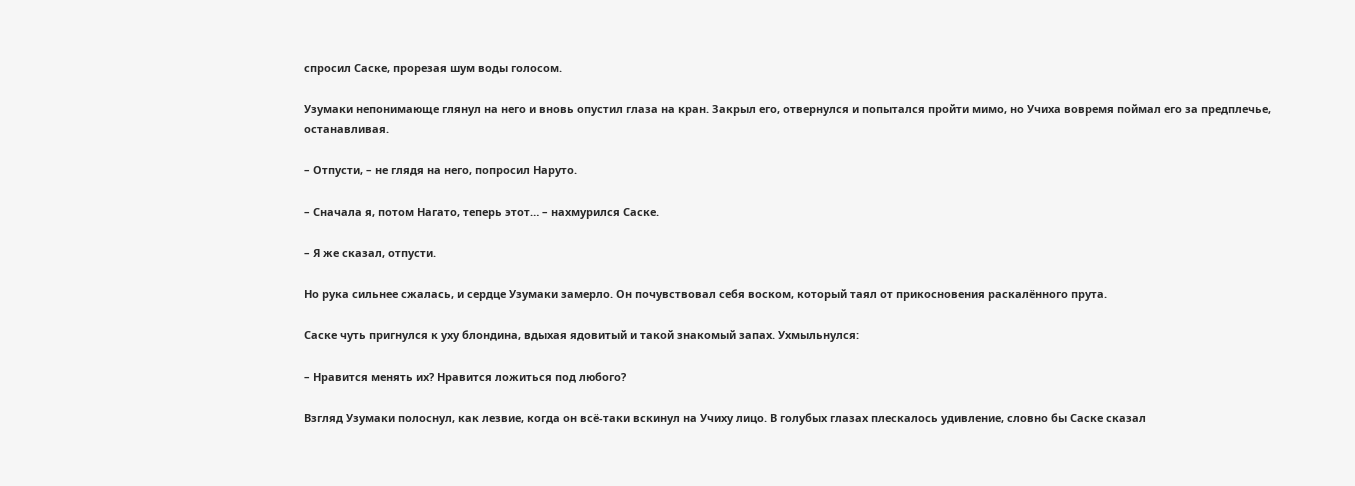спросил Саске, прорезая шум воды голосом.

Узумаки непонимающе глянул на него и вновь опустил глаза на кран. Закрыл его, отвернулся и попытался пройти мимо, но Учиха вовремя поймал его за предплечье, останавливая.

– Отпусти, – не глядя на него, попросил Наруто.

– Сначала я, потом Нагато, теперь этот… – нахмурился Саске.

– Я же сказал, отпусти.

Но рука сильнее сжалась, и сердце Узумаки замерло. Он почувствовал себя воском, который таял от прикосновения раскалённого прута.

Саске чуть пригнулся к уху блондина, вдыхая ядовитый и такой знакомый запах. Ухмыльнулся:

– Нравится менять их? Нравится ложиться под любого?

Взгляд Узумаки полоснул, как лезвие, когда он всё-таки вскинул на Учиху лицо. В голубых глазах плескалось удивление, словно бы Саске сказал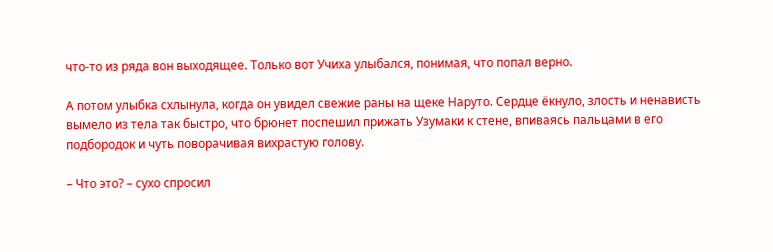что-то из ряда вон выходящее. Только вот Учиха улыбался, понимая, что попал верно.

А потом улыбка схлынула, когда он увидел свежие раны на щеке Наруто. Сердце ёкнуло, злость и ненависть вымело из тела так быстро, что брюнет поспешил прижать Узумаки к стене, впиваясь пальцами в его подбородок и чуть поворачивая вихрастую голову.

– Что это? – сухо спросил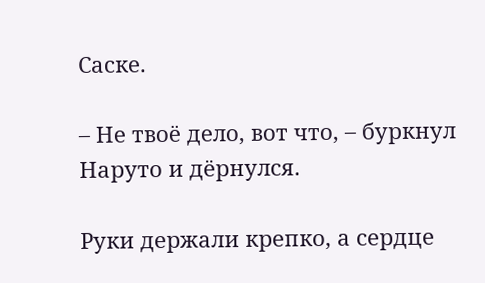Саске.

– Не твоё дело, вот что, – буркнул Наруто и дёрнулся.

Руки держали крепко, а сердце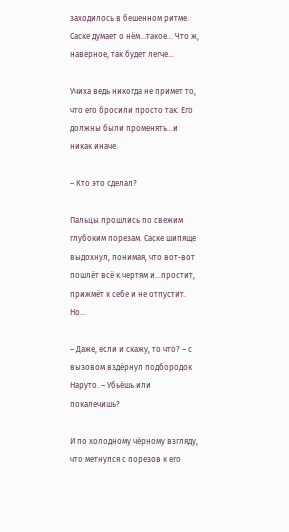заходилось в бешенном ритме. Саске думает о нём…такое… Что ж, наверное, так будет легче…

Учиха ведь никогда не примет то, что его бросили просто так. Его должны были променять…и никак иначе.

– Кто это сделал?

Пальцы прошлись по свежим глубоким порезам. Саске шипяще выдохнул, понимая, что вот-вот пошлёт всё к чертям и…простит, прижмёт к себе и не отпустит. Но…

– Даже, если и скажу, то что? – с вызовом вздёрнул подбородок Наруто. – Убьёшь или покалечишь?

И по холодному чёрному взгляду, что метнулся с порезов к его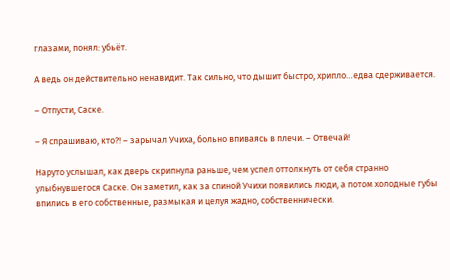глазами, понял: убьёт.

А ведь он действительно ненавидит. Так сильно, что дышит быстро, хрипло…едва сдерживается.

– Отпусти, Саске.

– Я спрашиваю, кто?! – зарычал Учиха, больно впиваясь в плечи. – Отвечай!

Наруто услышал, как дверь скрипнула раньше, чем успел оттолкнуть от себя странно улыбнувшегося Саске. Он заметил, как за спиной Учихи появились люди, а потом холодные губы впились в его собственные, размыкая и целуя жадно, собственнически.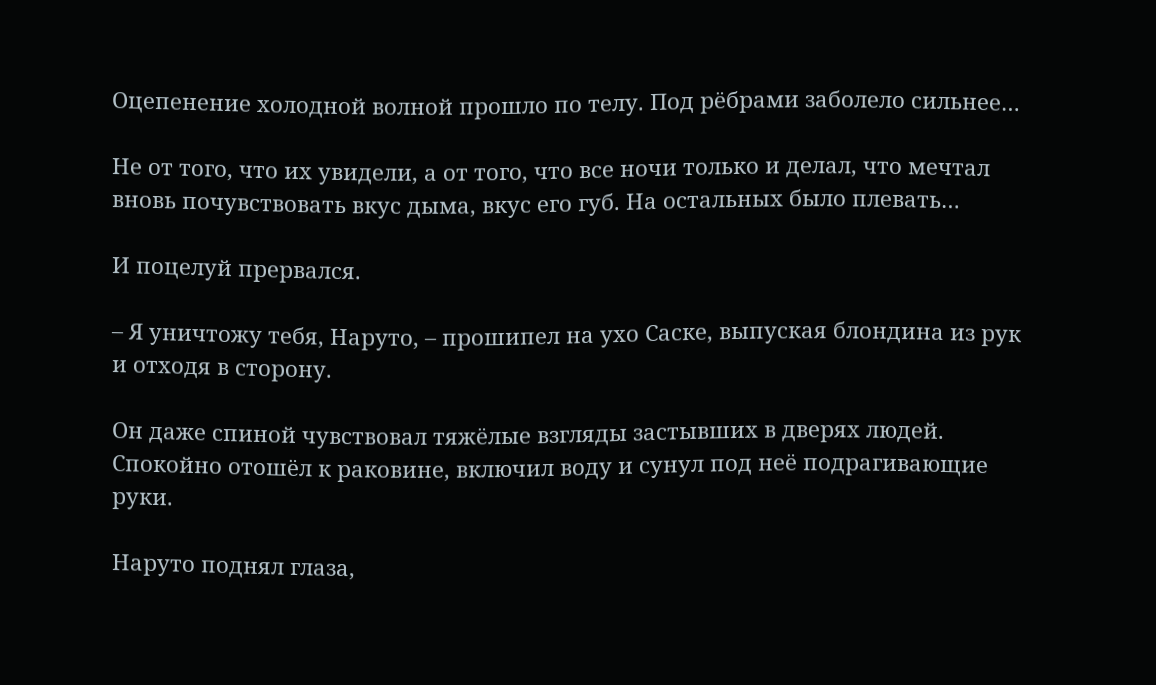Оцепенение холодной волной прошло по телу. Под рёбрами заболело сильнее…

Не от того, что их увидели, а от того, что все ночи только и делал, что мечтал вновь почувствовать вкус дыма, вкус его губ. На остальных было плевать…

И поцелуй прервался.

– Я уничтожу тебя, Наруто, – прошипел на ухо Саске, выпуская блондина из рук и отходя в сторону.

Он даже спиной чувствовал тяжёлые взгляды застывших в дверях людей. Спокойно отошёл к раковине, включил воду и сунул под неё подрагивающие руки.

Наруто поднял глаза,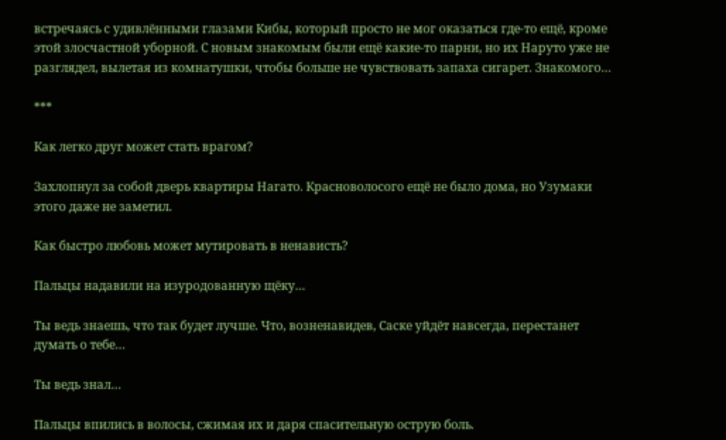встречаясь с удивлёнными глазами Кибы, который просто не мог оказаться где-то ещё, кроме этой злосчастной уборной. С новым знакомым были ещё какие-то парни, но их Наруто уже не разглядел, вылетая из комнатушки, чтобы больше не чувствовать запаха сигарет. Знакомого…

***

Как легко друг может стать врагом?

Захлопнул за собой дверь квартиры Нагато. Красноволосого ещё не было дома, но Узумаки этого даже не заметил.

Как быстро любовь может мутировать в ненависть?

Пальцы надавили на изуродованную щёку…

Ты ведь знаешь, что так будет лучше. Что, возненавидев, Саске уйдёт навсегда, перестанет думать о тебе…

Ты ведь знал…

Пальцы впились в волосы, сжимая их и даря спасительную острую боль.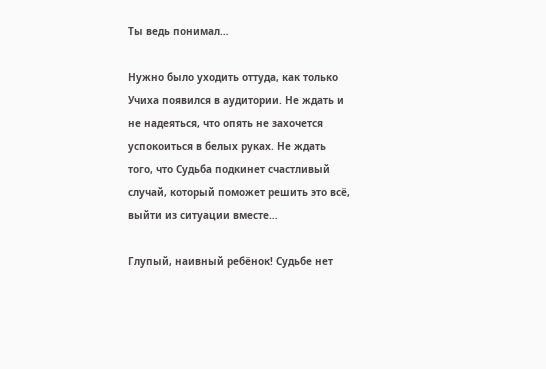Ты ведь понимал…

Нужно было уходить оттуда, как только Учиха появился в аудитории. Не ждать и не надеяться, что опять не захочется успокоиться в белых руках. Не ждать того, что Судьба подкинет счастливый случай, который поможет решить это всё, выйти из ситуации вместе…

Глупый, наивный ребёнок! Судьбе нет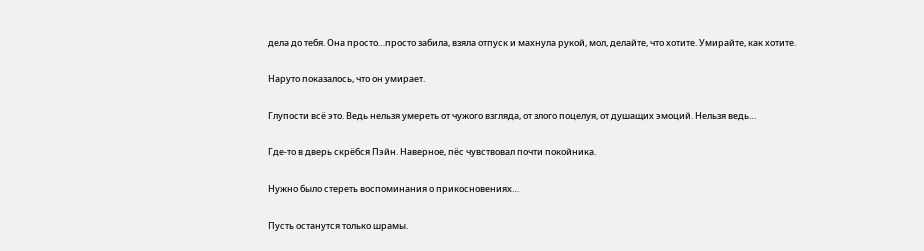дела до тебя. Она просто…просто забила, взяла отпуск и махнула рукой, мол, делайте, что хотите. Умирайте, как хотите.

Наруто показалось, что он умирает.

Глупости всё это. Ведь нельзя умереть от чужого взгляда, от злого поцелуя, от душащих эмоций. Нельзя ведь…

Где-то в дверь скрёбся Пэйн. Наверное, пёс чувствовал почти покойника.

Нужно было стереть воспоминания о прикосновениях…

Пусть останутся только шрамы.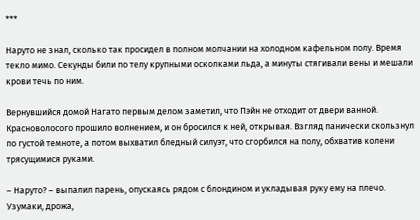***

Наруто не знал, сколько так просидел в полном молчании на холодном кафельном полу. Время текло мимо. Секунды били по телу крупными осколками льда, а минуты стягивали вены и мешали крови течь по ним.

Вернувшийся домой Нагато первым делом заметил, что Пэйн не отходит от двери ванной. Красноволосого прошило волнением, и он бросился к ней, открывая. Взгляд панически скользнул по густой темноте, а потом выхватил бледный силуэт, что сгорбился на полу, обхватив колени трясущимися руками.

– Наруто? – выпалил парень, опускаясь рядом с блондином и укладывая руку ему на плечо. Узумаки, дрожа,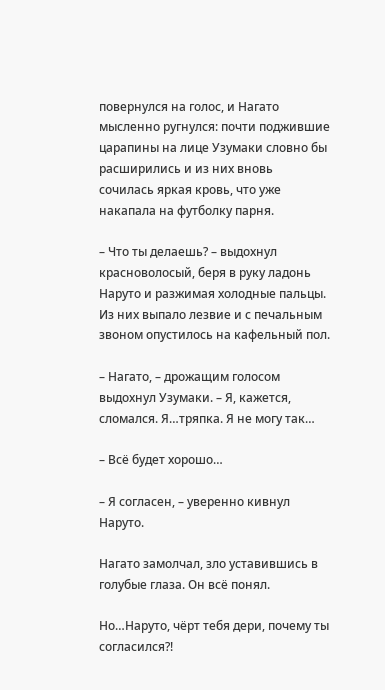повернулся на голос, и Нагато мысленно ругнулся: почти поджившие царапины на лице Узумаки словно бы расширились и из них вновь сочилась яркая кровь, что уже накапала на футболку парня.

– Что ты делаешь? – выдохнул красноволосый, беря в руку ладонь Наруто и разжимая холодные пальцы. Из них выпало лезвие и с печальным звоном опустилось на кафельный пол.

– Нагато, – дрожащим голосом выдохнул Узумаки. – Я, кажется, сломался. Я…тряпка. Я не могу так…

– Всё будет хорошо…

– Я согласен, – уверенно кивнул Наруто.

Нагато замолчал, зло уставившись в голубые глаза. Он всё понял.

Но…Наруто, чёрт тебя дери, почему ты согласился?!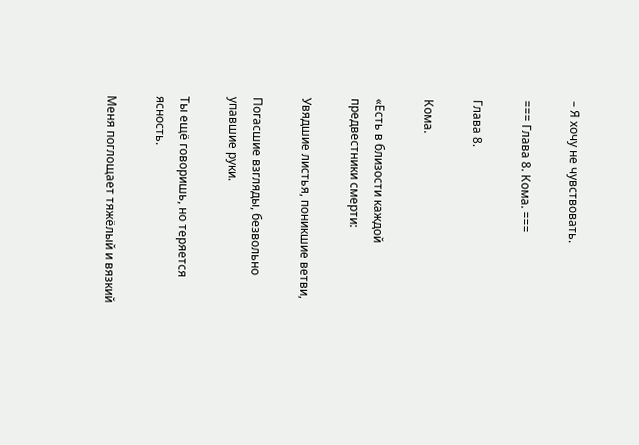– Я хочу не чувствовать.

=== Глава 8. Кома. ===

Глава 8.

Кома.

«Есть в близости каждой предвестники смерти:

Увядшие листья, поникшие ветви,

Погасшие взгляды, безвольно упавшие руки.

Ты ещё говоришь, но теряется ясность.

Меня поглощает тяжёлый и вязкий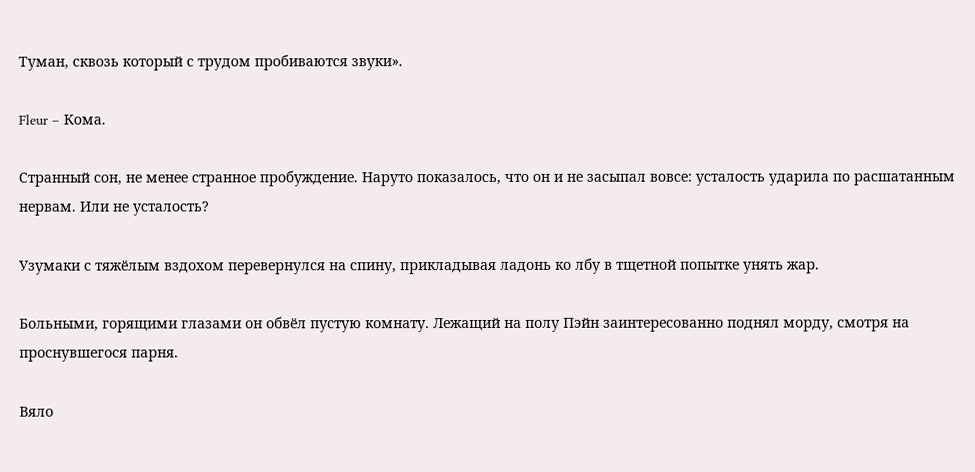Туман, сквозь который с трудом пробиваются звуки».

Fleur – Кома.

Странный сон, не менее странное пробуждение. Наруто показалось, что он и не засыпал вовсе: усталость ударила по расшатанным нервам. Или не усталость?

Узумаки с тяжёлым вздохом перевернулся на спину, прикладывая ладонь ко лбу в тщетной попытке унять жар.

Больными, горящими глазами он обвёл пустую комнату. Лежащий на полу Пэйн заинтересованно поднял морду, смотря на проснувшегося парня.

Вяло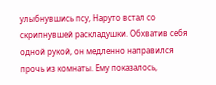улыбнувшись псу, Наруто встал со скрипнувшей раскладушки. Обхватив себя одной рукой, он медленно направился прочь из комнаты. Ему показалось,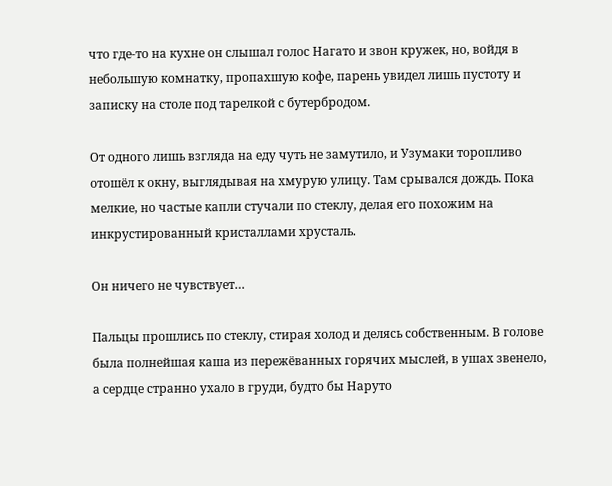что где-то на кухне он слышал голос Нагато и звон кружек, но, войдя в небольшую комнатку, пропахшую кофе, парень увидел лишь пустоту и записку на столе под тарелкой с бутербродом.

От одного лишь взгляда на еду чуть не замутило, и Узумаки торопливо отошёл к окну, выглядывая на хмурую улицу. Там срывался дождь. Пока мелкие, но частые капли стучали по стеклу, делая его похожим на инкрустированный кристаллами хрусталь.

Он ничего не чувствует…

Пальцы прошлись по стеклу, стирая холод и делясь собственным. В голове была полнейшая каша из пережёванных горячих мыслей, в ушах звенело, а сердце странно ухало в груди, будто бы Наруто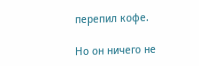перепил кофе.

Но он ничего не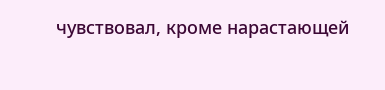чувствовал, кроме нарастающей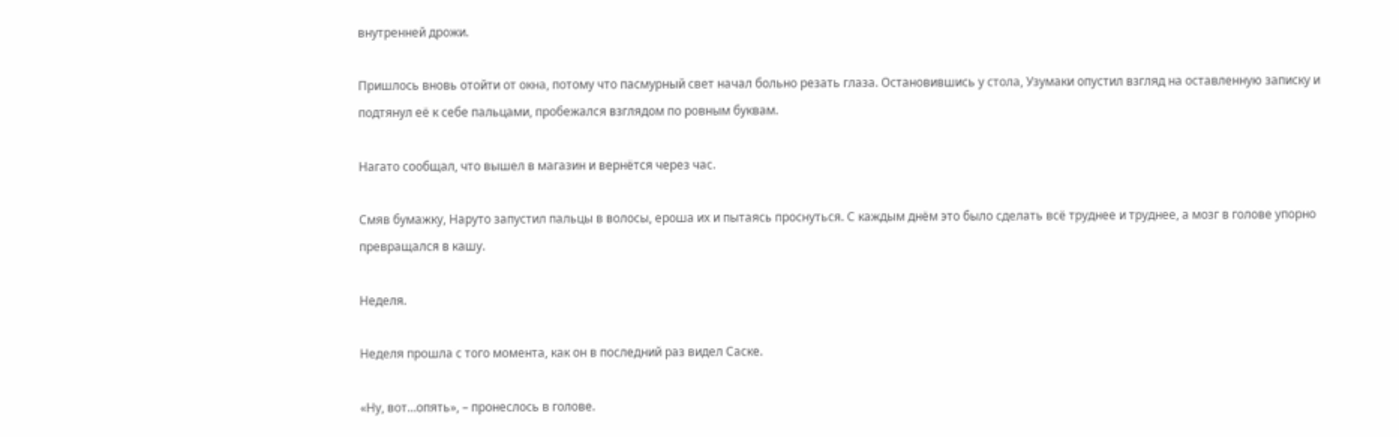внутренней дрожи.

Пришлось вновь отойти от окна, потому что пасмурный свет начал больно резать глаза. Остановившись у стола, Узумаки опустил взгляд на оставленную записку и подтянул её к себе пальцами, пробежался взглядом по ровным буквам.

Нагато сообщал, что вышел в магазин и вернётся через час.

Смяв бумажку, Наруто запустил пальцы в волосы, ероша их и пытаясь проснуться. С каждым днём это было сделать всё труднее и труднее, а мозг в голове упорно превращался в кашу.

Неделя.

Неделя прошла с того момента, как он в последний раз видел Саске.

«Ну, вот…опять», – пронеслось в голове.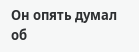Он опять думал об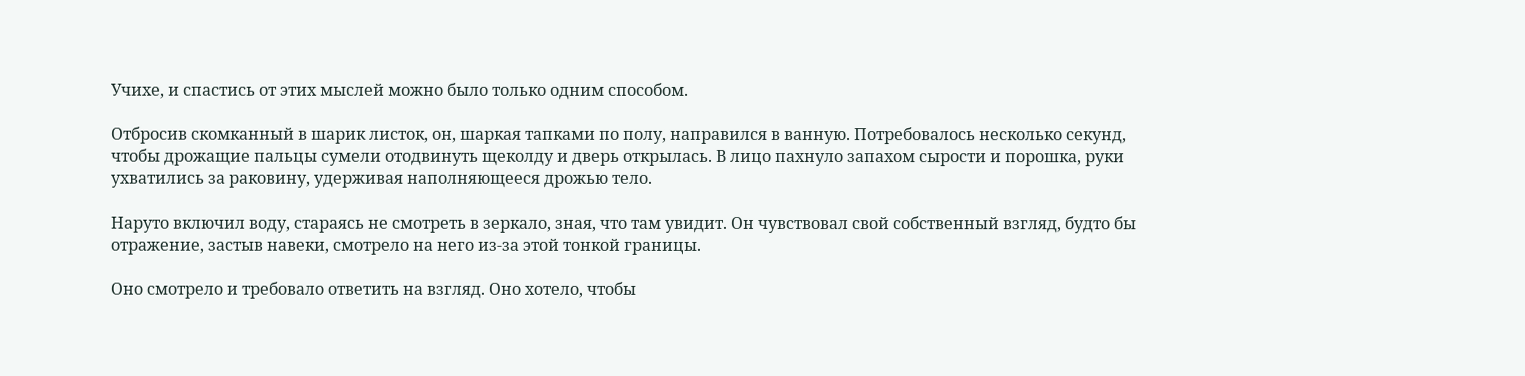Учихе, и спастись от этих мыслей можно было только одним способом.

Отбросив скомканный в шарик листок, он, шаркая тапками по полу, направился в ванную. Потребовалось несколько секунд, чтобы дрожащие пальцы сумели отодвинуть щеколду и дверь открылась. В лицо пахнуло запахом сырости и порошка, руки ухватились за раковину, удерживая наполняющееся дрожью тело.

Наруто включил воду, стараясь не смотреть в зеркало, зная, что там увидит. Он чувствовал свой собственный взгляд, будто бы отражение, застыв навеки, смотрело на него из-за этой тонкой границы.

Оно смотрело и требовало ответить на взгляд. Оно хотело, чтобы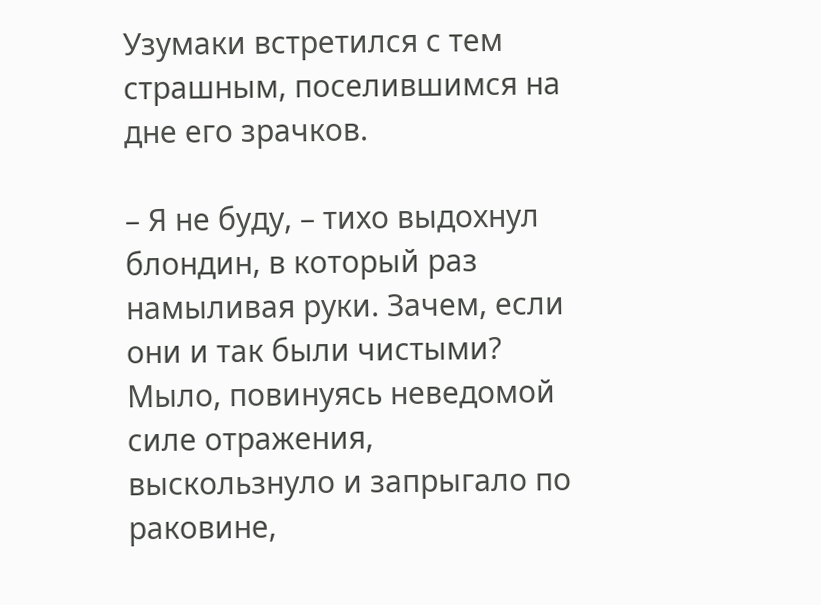Узумаки встретился с тем страшным, поселившимся на дне его зрачков.

– Я не буду, – тихо выдохнул блондин, в который раз намыливая руки. Зачем, если они и так были чистыми? Мыло, повинуясь неведомой силе отражения, выскользнуло и запрыгало по раковине,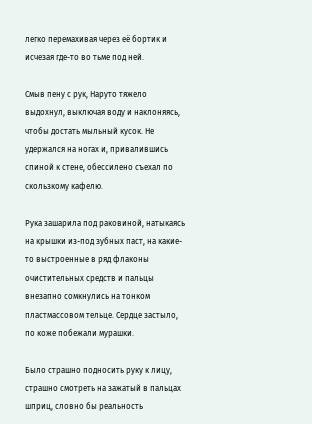легко перемахивая через её бортик и исчезая где-то во тьме под ней.

Смыв пену с рук, Наруто тяжело выдохнул, выключая воду и наклоняясь, чтобы достать мыльный кусок. Не удержался на ногах и, привалившись спиной к стене, обессилено съехал по скользкому кафелю.

Рука зашарила под раковиной, натыкаясь на крышки из-под зубных паст, на какие-то выстроенные в ряд флаконы очистительных средств и пальцы внезапно сомкнулись на тонком пластмассовом тельце. Сердце застыло, по коже побежали мурашки.

Было страшно подносить руку к лицу, страшно смотреть на зажатый в пальцах шприц, словно бы реальность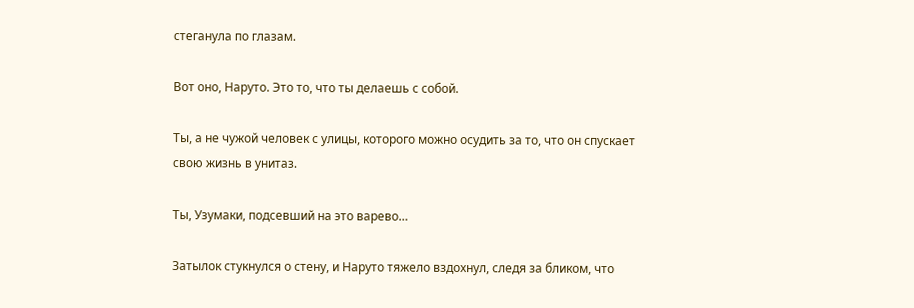стеганула по глазам.

Вот оно, Наруто. Это то, что ты делаешь с собой.

Ты, а не чужой человек с улицы, которого можно осудить за то, что он спускает свою жизнь в унитаз.

Ты, Узумаки, подсевший на это варево…

Затылок стукнулся о стену, и Наруто тяжело вздохнул, следя за бликом, что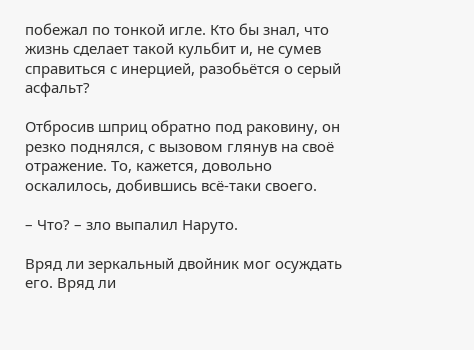побежал по тонкой игле. Кто бы знал, что жизнь сделает такой кульбит и, не сумев справиться с инерцией, разобьётся о серый асфальт?

Отбросив шприц обратно под раковину, он резко поднялся, с вызовом глянув на своё отражение. То, кажется, довольно оскалилось, добившись всё-таки своего.

– Что? – зло выпалил Наруто.

Вряд ли зеркальный двойник мог осуждать его. Вряд ли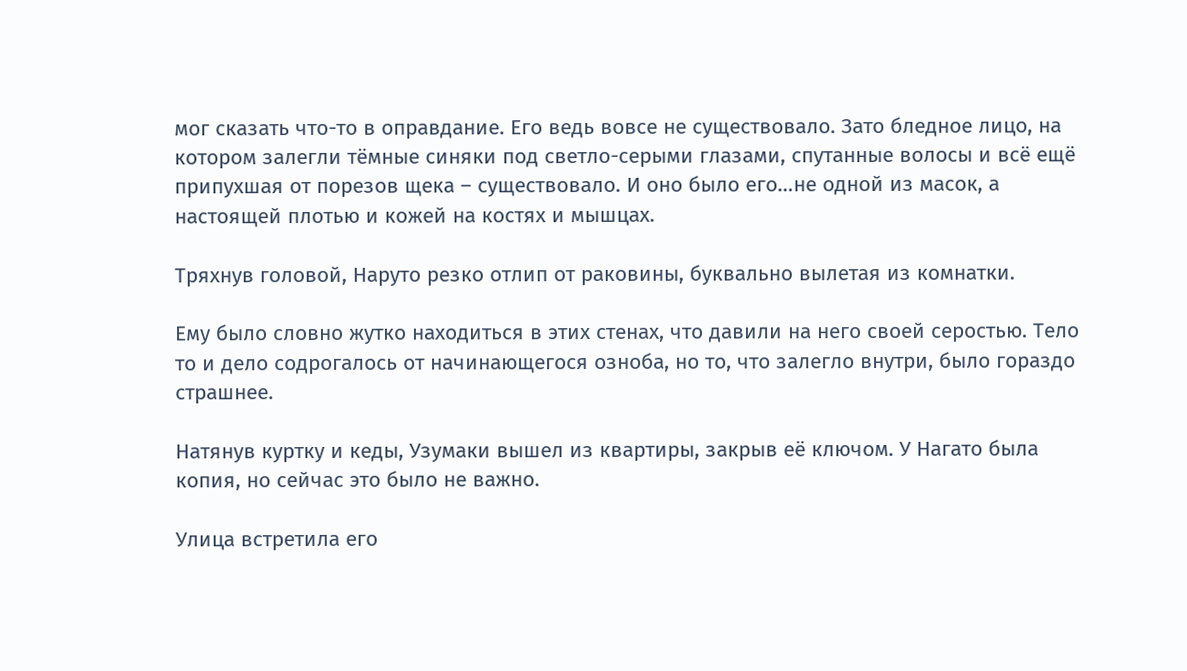мог сказать что-то в оправдание. Его ведь вовсе не существовало. Зато бледное лицо, на котором залегли тёмные синяки под светло-серыми глазами, спутанные волосы и всё ещё припухшая от порезов щека – существовало. И оно было его…не одной из масок, а настоящей плотью и кожей на костях и мышцах.

Тряхнув головой, Наруто резко отлип от раковины, буквально вылетая из комнатки.

Ему было словно жутко находиться в этих стенах, что давили на него своей серостью. Тело то и дело содрогалось от начинающегося озноба, но то, что залегло внутри, было гораздо страшнее.

Натянув куртку и кеды, Узумаки вышел из квартиры, закрыв её ключом. У Нагато была копия, но сейчас это было не важно.

Улица встретила его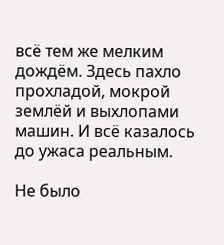всё тем же мелким дождём. Здесь пахло прохладой, мокрой землёй и выхлопами машин. И всё казалось до ужаса реальным.

Не было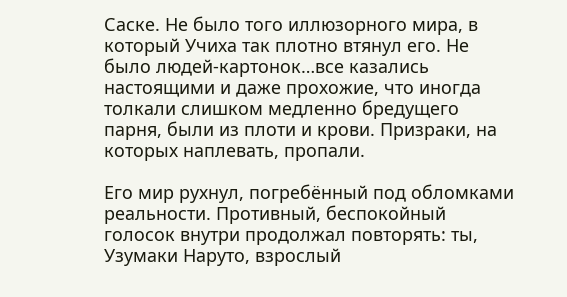Саске. Не было того иллюзорного мира, в который Учиха так плотно втянул его. Не было людей-картонок…все казались настоящими и даже прохожие, что иногда толкали слишком медленно бредущего парня, были из плоти и крови. Призраки, на которых наплевать, пропали.

Его мир рухнул, погребённый под обломками реальности. Противный, беспокойный голосок внутри продолжал повторять: ты, Узумаки Наруто, взрослый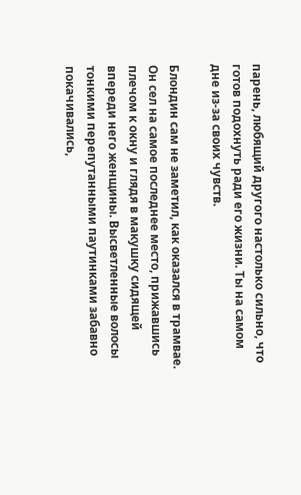парень, любящий другого настолько сильно, что готов подохнуть ради его жизни. Ты на самом дне из-за своих чувств.

Блондин сам не заметил, как оказался в трамвае. Он сел на самое последнее место, прижавшись плечом к окну и глядя в макушку сидящей впереди него женщины. Высветленные волосы тонкими перепутанными паутинками забавно покачивались,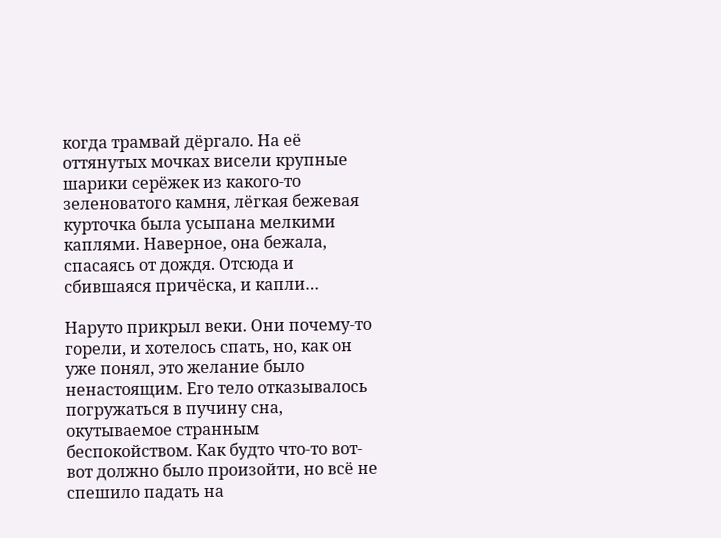когда трамвай дёргало. На её оттянутых мочках висели крупные шарики серёжек из какого-то зеленоватого камня, лёгкая бежевая курточка была усыпана мелкими каплями. Наверное, она бежала, спасаясь от дождя. Отсюда и сбившаяся причёска, и капли…

Наруто прикрыл веки. Они почему-то горели, и хотелось спать, но, как он уже понял, это желание было ненастоящим. Его тело отказывалось погружаться в пучину сна, окутываемое странным беспокойством. Как будто что-то вот-вот должно было произойти, но всё не спешило падать на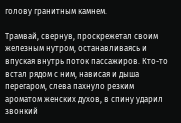голову гранитным камнем.

Трамвай, свернув, проскрежетал своим железным нутром, останавливаясь и впуская внутрь поток пассажиров. Кто-то встал рядом с ним, нависая и дыша перегаром, слева пахнуло резким ароматом женских духов, в спину ударил звонкий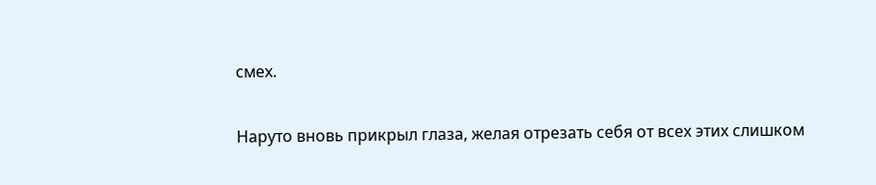смех.

Наруто вновь прикрыл глаза, желая отрезать себя от всех этих слишком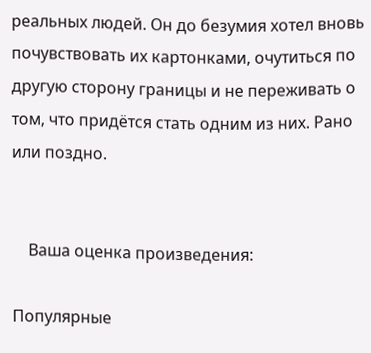реальных людей. Он до безумия хотел вновь почувствовать их картонками, очутиться по другую сторону границы и не переживать о том, что придётся стать одним из них. Рано или поздно.


    Ваша оценка произведения:

Популярные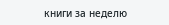книги за неделю